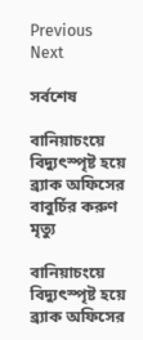Previous
Next

সর্বশেষ

বানিয়াচংয়ে বিদ্যুৎস্পৃষ্ট হয়ে ব্র্যাক অফিসের বাবুর্চির করুণ মৃত্যু

বানিয়াচংয়ে বিদ্যুৎস্পৃষ্ট হয়ে ব্র্যাক অফিসের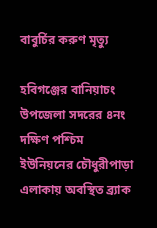বাবুর্চির করুণ মৃত্যু

হবিগঞ্জের বানিয়াচং উপজেলা সদরের ৪নং দক্ষিণ পশ্চিম ইউনিয়নের চৌধুরীপাড়া এলাকায় অবস্থিত ব্র্যাক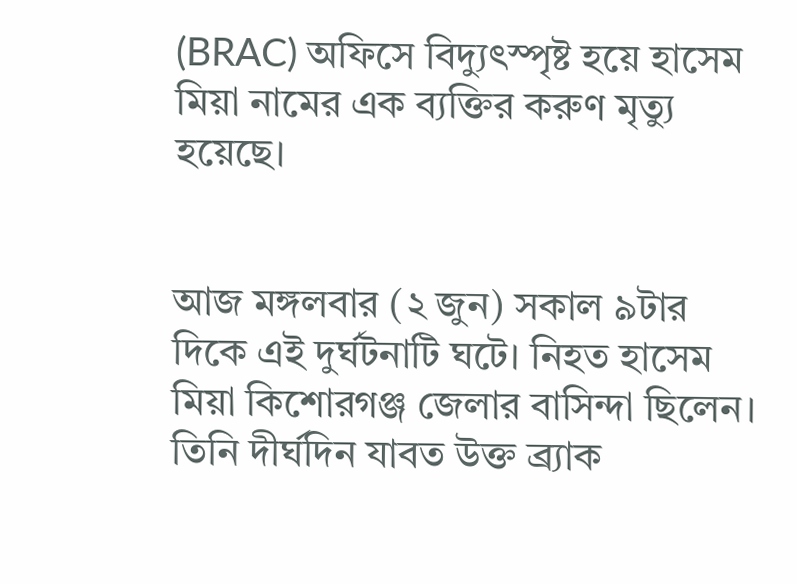(BRAC) অফিসে বিদ্যুৎস্পৃষ্ট হয়ে হাসেম মিয়া নামের এক ব্যক্তির করুণ মৃত্যু হয়েছে।


আজ মঙ্গলবার (২ জুন) সকাল ৯টার দিকে এই দুর্ঘটনাটি ঘটে। নিহত হাসেম মিয়া কিশোরগঞ্জ জেলার বাসিন্দা ছিলেন। তিনি দীর্ঘদিন যাবত উক্ত ব্র্যাক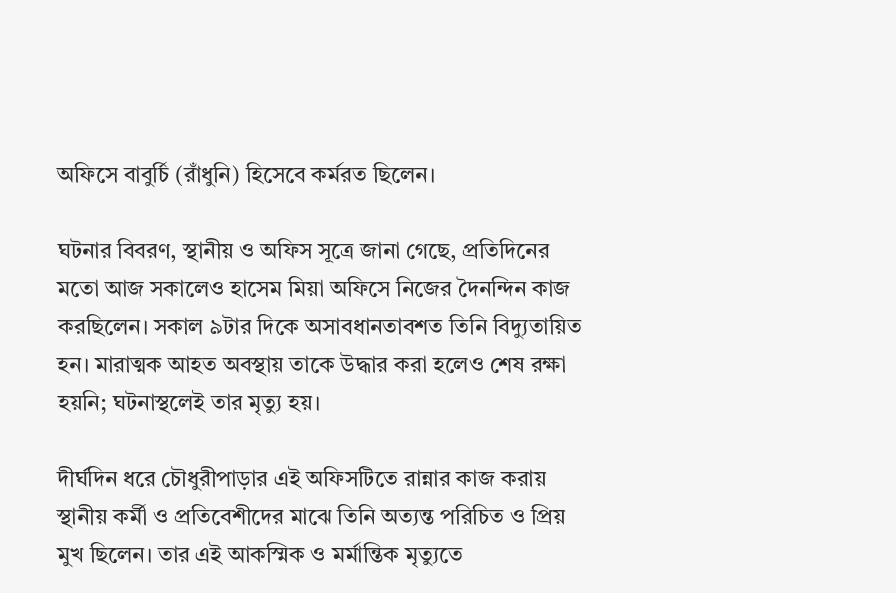অফিসে বাবুর্চি (রাঁধুনি) হিসেবে কর্মরত ছিলেন।

ঘটনার বিবরণ, স্থানীয় ও অফিস সূত্রে জানা গেছে, প্রতিদিনের মতো আজ সকালেও হাসেম মিয়া অফিসে নিজের দৈনন্দিন কাজ করছিলেন। সকাল ৯টার দিকে অসাবধানতাবশত তিনি বিদ্যুতায়িত হন। মারাত্মক আহত অবস্থায় তাকে উদ্ধার করা হলেও শেষ রক্ষা হয়নি; ঘটনাস্থলেই তার মৃত্যু হয়।

দীর্ঘদিন ধরে চৌধুরীপাড়ার এই অফিসটিতে রান্নার কাজ করায় স্থানীয় কর্মী ও প্রতিবেশীদের মাঝে তিনি অত্যন্ত পরিচিত ও প্রিয় মুখ ছিলেন। তার এই আকস্মিক ও মর্মান্তিক মৃত্যুতে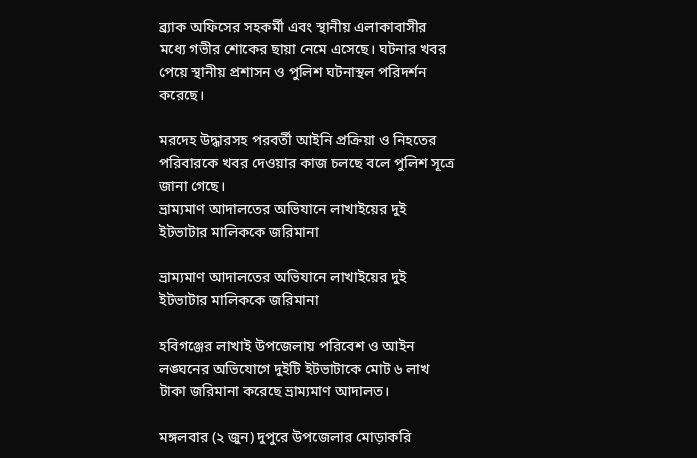ব্র্যাক অফিসের সহকর্মী এবং স্থানীয় এলাকাবাসীর মধ্যে গভীর শোকের ছায়া নেমে এসেছে। ঘটনার খবর পেয়ে স্থানীয় প্রশাসন ও পুলিশ ঘটনাস্থল পরিদর্শন করেছে।

মরদেহ উদ্ধারসহ পরবর্তী আইনি প্রক্রিয়া ও নিহতের পরিবারকে খবর দেওয়ার কাজ চলছে বলে পুলিশ সূত্রে জানা গেছে।
ভ্রাম্যমাণ আদালতের অভিযানে লাখাইয়ের দুই ইটভাটার মালিককে জরিমানা

ভ্রাম্যমাণ আদালতের অভিযানে লাখাইয়ের দুই ইটভাটার মালিককে জরিমানা

হবিগঞ্জের লাখাই উপজেলায় পরিবেশ ও আইন লঙ্ঘনের অভিযোগে দুইটি ইটভাটাকে মোট ৬ লাখ টাকা জরিমানা করেছে ভ্রাম্যমাণ আদালত।

মঙ্গলবার (২ জুন) দুপুরে উপজেলার মোড়াকরি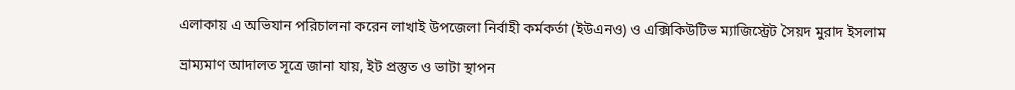এলাকায় এ অভিযান পরিচালনা করেন লাখাই উপজেলা নির্বাহী কর্মকর্তা (ইউএনও) ও এক্সিকিউটিভ ম্যাজিস্ট্রেট সৈয়দ মুরাদ ইসলাম

ভ্রাম্যমাণ আদালত সূত্রে জানা যায়, ইট প্রস্তুত ও ভাটা স্থাপন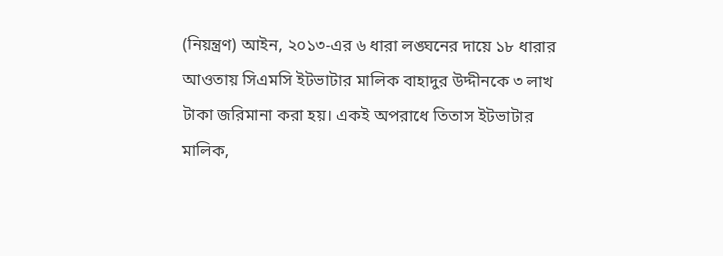(নিয়ন্ত্রণ) আইন, ২০১৩-এর ৬ ধারা লঙ্ঘনের দায়ে ১৮ ধারার আওতায় সিএমসি ইটভাটার মালিক বাহাদুর উদ্দীনকে ৩ লাখ টাকা জরিমানা করা হয়। একই অপরাধে তিতাস ইটভাটার মালিক,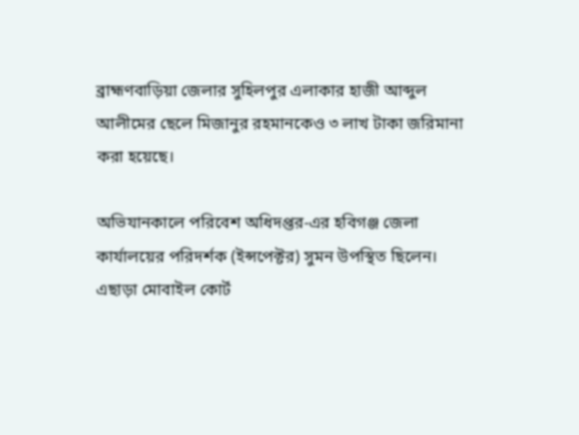ব্রাহ্মণবাড়িয়া জেলার সুহিলপুর এলাকার হাজী আব্দুল আলীমের ছেলে মিজানুর রহমানকেও ৩ লাখ টাকা জরিমানা করা হয়েছে।

অভিযানকালে পরিবেশ অধিদপ্তর-এর হবিগঞ্জ জেলা কার্যালয়ের পরিদর্শক (ইন্সপেক্টর) সুমন উপস্থিত ছিলেন। এছাড়া মোবাইল কোর্ট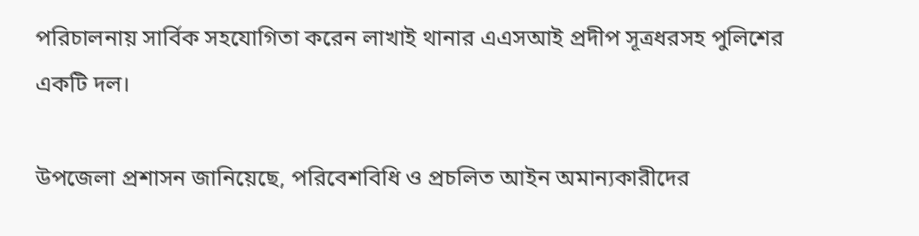পরিচালনায় সার্বিক সহযোগিতা করেন লাখাই থানার এএসআই প্রদীপ সূত্রধরসহ পুলিশের একটি দল।

উপজেলা প্রশাসন জানিয়েছে, পরিবেশবিধি ও প্রচলিত আইন অমান্যকারীদের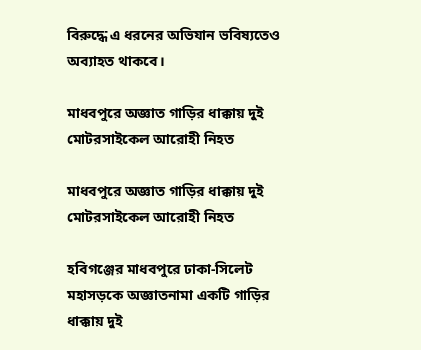বিরুদ্ধে এ ধরনের অভিযান ভবিষ্যতেও অব্যাহত থাকবে।

মাধবপুরে অজ্ঞাত গাড়ির ধাক্কায় দুই মোটরসাইকেল আরোহী নিহত

মাধবপুরে অজ্ঞাত গাড়ির ধাক্কায় দুই মোটরসাইকেল আরোহী নিহত

হবিগঞ্জের মাধবপুরে ঢাকা-সিলেট মহাসড়কে অজ্ঞাতনামা একটি গাড়ির ধাক্কায় দুই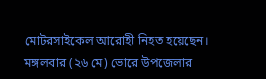মোটরসাইকেল আরোহী নিহত হয়েছেন। মঙ্গলবার (২৬ মে) ভোরে উপজেলার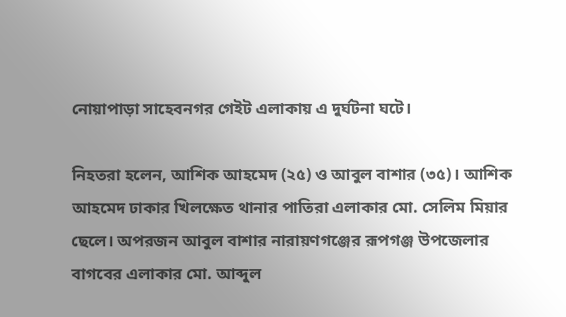নোয়াপাড়া সাহেবনগর গেইট এলাকায় এ দুর্ঘটনা ঘটে।

নিহতরা হলেন, আশিক আহমেদ (২৫) ও আবুল বাশার (৩৫)। আশিক আহমেদ ঢাকার খিলক্ষেত থানার পাতিরা এলাকার মো. সেলিম মিয়ার ছেলে। অপরজন আবুল বাশার নারায়ণগঞ্জের রূপগঞ্জ উপজেলার বাগবের এলাকার মো. আব্দুল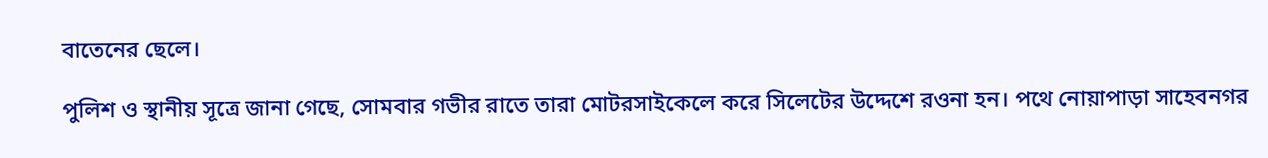বাতেনের ছেলে।

পুলিশ ও স্থানীয় সূত্রে জানা গেছে, সোমবার গভীর রাতে তারা মোটরসাইকেলে করে সিলেটের উদ্দেশে রওনা হন। পথে নোয়াপাড়া সাহেবনগর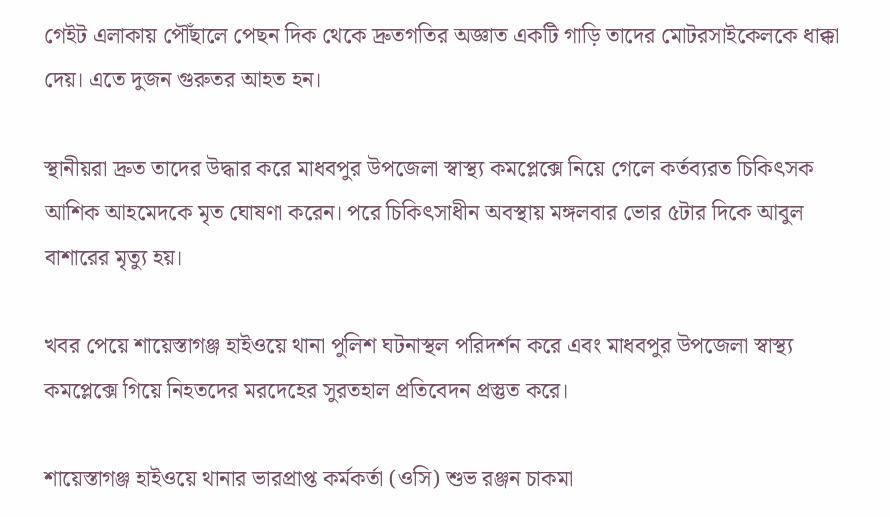গেইট এলাকায় পৌঁছালে পেছন দিক থেকে দ্রুতগতির অজ্ঞাত একটি গাড়ি তাদের মোটরসাইকেলকে ধাক্কা দেয়। এতে দুজন গুরুতর আহত হন।

স্থানীয়রা দ্রুত তাদের উদ্ধার করে মাধবপুর উপজেলা স্বাস্থ্য কমপ্লেক্সে নিয়ে গেলে কর্তব্যরত চিকিৎসক আশিক আহমেদকে মৃত ঘোষণা করেন। পরে চিকিৎসাধীন অবস্থায় মঙ্গলবার ভোর ৫টার দিকে আবুল বাশারের মৃত্যু হয়।

খবর পেয়ে শায়েস্তাগঞ্জ হাইওয়ে থানা পুলিশ ঘটনাস্থল পরিদর্শন করে এবং মাধবপুর উপজেলা স্বাস্থ্য কমপ্লেক্সে গিয়ে নিহতদের মরদেহের সুরতহাল প্রতিবেদন প্রস্তুত করে।

শায়েস্তাগঞ্জ হাইওয়ে থানার ভারপ্রাপ্ত কর্মকর্তা (ওসি) শুভ রঞ্জন চাকমা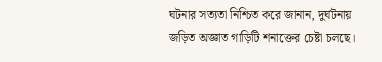ঘটনার সত্যতা নিশ্চিত করে জানান, দুর্ঘটনায় জড়িত অজ্ঞাত গাড়িটি শনাক্তের চেষ্টা চলছে।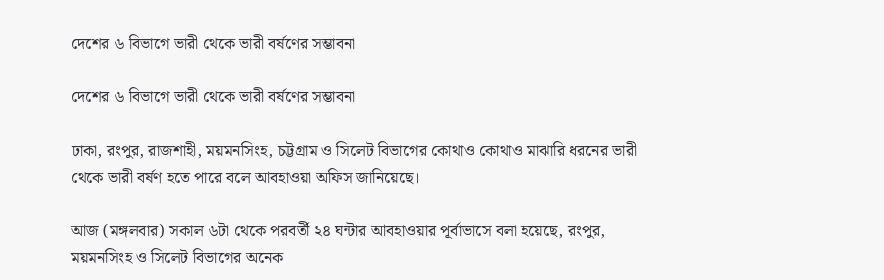দেশের ৬ বিভাগে ভারী থেকে ভারী বর্ষণের সম্ভাবনা

দেশের ৬ বিভাগে ভারী থেকে ভারী বর্ষণের সম্ভাবনা

ঢাকা, রংপুর, রাজশাহী, ময়মনসিংহ, চট্টগ্রাম ও সিলেট বিভাগের কোথাও কোথাও মাঝারি ধরনের ভারী থেকে ভারী বর্ষণ হতে পারে বলে আবহাওয়া অফিস জানিয়েছে।

আজ (মঙ্গলবার) সকাল ৬টা থেকে পরবর্তী ২৪ ঘন্টার আবহাওয়ার পূর্বাভাসে বলা হয়েছে, রংপুর, ময়মনসিংহ ও সিলেট বিভাগের অনেক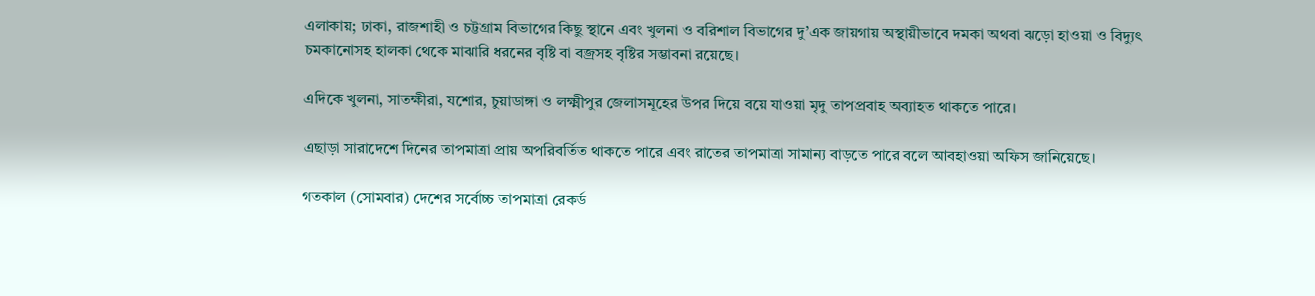এলাকায়; ঢাকা, রাজশাহী ও চট্টগ্রাম বিভাগের কিছু স্থানে এবং খুলনা ও বরিশাল বিভাগের দু’এক জায়গায় অস্থায়ীভাবে দমকা অথবা ঝড়ো হাওয়া ও বিদ্যুৎ চমকানোসহ হালকা থেকে মাঝারি ধরনের বৃষ্টি বা বজ্রসহ বৃষ্টির সম্ভাবনা রয়েছে।

এদিকে খুলনা, সাতক্ষীরা, যশোর, চুয়াডাঙ্গা ও লক্ষ্মীপুর জেলাসমূহের উপর দিয়ে বয়ে যাওয়া মৃদু তাপপ্রবাহ অব্যাহত থাকতে পারে।

এছাড়া সারাদেশে দিনের তাপমাত্রা প্রায় অপরিবর্তিত থাকতে পারে এবং রাতের তাপমাত্রা সামান্য বাড়তে পারে বলে আবহাওয়া অফিস জানিয়েছে।

গতকাল (সোমবার) দেশের সর্বোচ্চ তাপমাত্রা রেকর্ড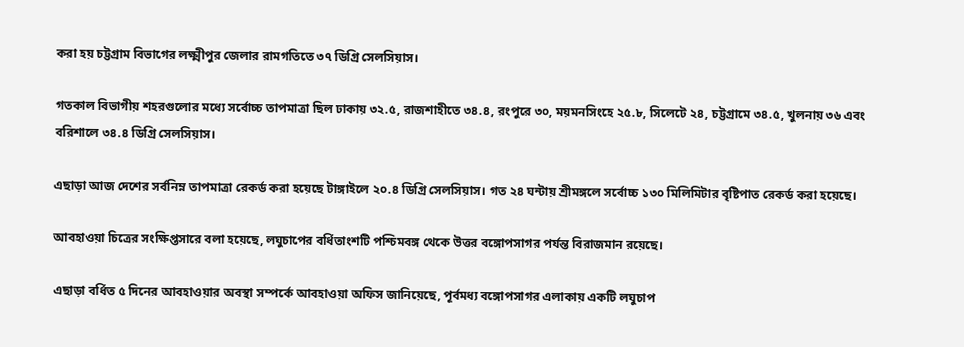করা হয় চট্টগ্রাম বিভাগের লক্ষ্মীপুর জেলার রামগতিতে ৩৭ ডিগ্রি সেলসিয়াস।

গতকাল বিভাগীয় শহরগুলোর মধ্যে সর্বোচ্চ তাপমাত্রা ছিল ঢাকায় ৩২.৫, রাজশাহীতে ৩৪.৪, রংপুরে ৩০, ময়মনসিংহে ২৫.৮, সিলেটে ২৪, চট্টগ্রামে ৩৪.৫, খুলনায় ৩৬ এবং বরিশালে ৩৪.৪ ডিগ্রি সেলসিয়াস।

এছাড়া আজ দেশের সর্বনিম্ন তাপমাত্রা রেকর্ড করা হয়েছে টাঙ্গাইলে ২০.৪ ডিগ্রি সেলসিয়াস। গত ২৪ ঘন্টায় শ্রীমঙ্গলে সর্বোচ্চ ১৩০ মিলিমিটার বৃষ্টিপাত রেকর্ড করা হয়েছে।

আবহাওয়া চিত্রের সংক্ষিপ্তসারে বলা হয়েছে, লঘুচাপের বর্ধিতাংশটি পশ্চিমবঙ্গ থেকে উত্তর বঙ্গোপসাগর পর্যন্ত বিরাজমান রয়েছে।

এছাড়া বর্ধিত ৫ দিনের আবহাওয়ার অবস্থা সম্পর্কে আবহাওয়া অফিস জানিয়েছে, পূর্বমধ্য বঙ্গোপসাগর এলাকায় একটি লঘুচাপ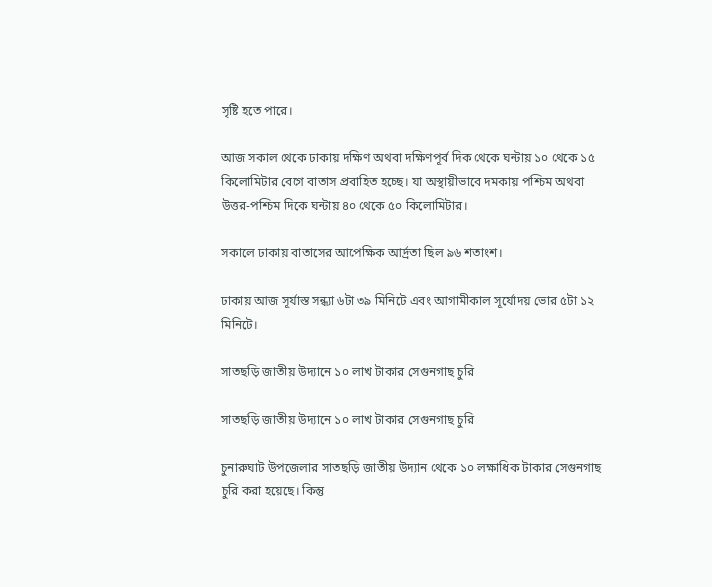সৃষ্টি হতে পারে।

আজ সকাল থেকে ঢাকায় দক্ষিণ অথবা দক্ষিণপূর্ব দিক থেকে ঘন্টায় ১০ থেকে ১৫ কিলোমিটার বেগে বাতাস প্রবাহিত হচ্ছে। যা অস্থায়ীভাবে দমকায় পশ্চিম অথবা উত্তর-পশ্চিম দিকে ঘন্টায় ৪০ থেকে ৫০ কিলোমিটার।

সকালে ঢাকায় বাতাসের আপেক্ষিক আর্দ্রতা ছিল ৯৬ শতাংশ।

ঢাকায় আজ সূর্যাস্ত সন্ধ্যা ৬টা ৩৯ মিনিটে এবং আগামীকাল সূর্যোদয় ভোর ৫টা ১২ মিনিটে।

সাতছড়ি জাতীয় উদ্যানে ১০ লাখ টাকার সেগুনগাছ চুরি

সাতছড়ি জাতীয় উদ্যানে ১০ লাখ টাকার সেগুনগাছ চুরি

চুনারুঘাট উপজেলার সাতছড়ি জাতীয় উদ্যান থেকে ১০ লক্ষাধিক টাকার সেগুনগাছ চুরি করা হয়েছে। কিন্তু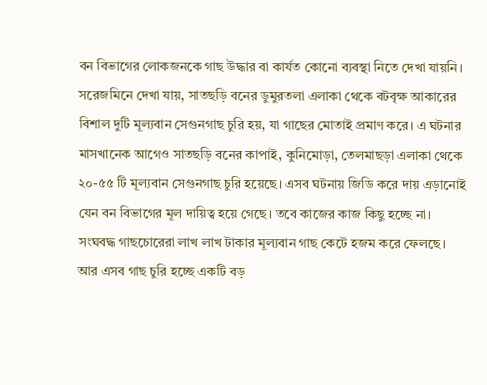বন বিভাগের লোকজনকে গাছ উদ্ধার বা কার্যত কোনো ব্যবস্থা নিতে দেখা যায়নি। সরেজমিনে দেখা যায়, সাতছড়ি বনের ডুমুরতলা এলাকা থেকে বটবৃক্ষ আকারের বিশাল দুটি মূল্যবান সেগুনগাছ চুরি হয়, যা গাছের মোতাই প্রমাণ করে। এ ঘটনার মাসখানেক আগেও সাতছড়ি বনের কাপাই, কুনিমোড়া, তেলমাছড়া এলাকা থেকে ২০-৫৫ টি মূল্যবান সেগুনগাছ চুরি হয়েছে। এসব ঘটনায় জিডি করে দায় এড়ানোই যেন বন বিভাগের মূল দায়িত্ব হয়ে গেছে। তবে কাজের কাজ কিছু হচ্ছে না। সংঘবদ্ধ গাছচোরেরা লাখ লাখ টাকার মূল্যবান গাছ কেটে হজম করে ফেলছে। আর এসব গাছ চুরি হচ্ছে একটি বড়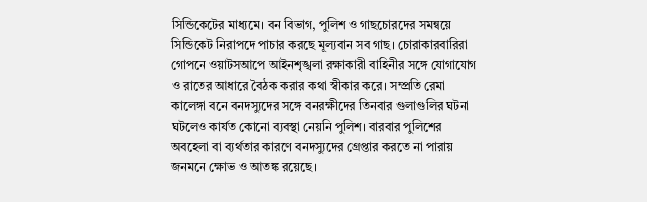সিন্ডিকেটের মাধ্যমে। বন বিভাগ, পুলিশ ও গাছচোরদের সমন্বয়ে সিন্ডিকেট নিরাপদে পাচার করছে মূল্যবান সব গাছ। চোরাকারবারিরা গোপনে ওয়াটসআপে আইনশৃঙ্খলা রক্ষাকারী বাহিনীর সঙ্গে যোগাযোগ ও রাতের আধারে বৈঠক করার কথা স্বীকার করে। সম্প্রতি রেমা কালেঙ্গা বনে বনদস্যুদের সঙ্গে বনরক্ষীদের তিনবার গুলাগুলির ঘটনা ঘটলেও কার্যত কোনো ব্যবস্থা নেয়নি পুলিশ। বারবার পুলিশের অবহেলা বা ব্যর্থতার কারণে বনদস্যুদের গ্রেপ্তার করতে না পারায় জনমনে ক্ষোভ ও আতঙ্ক রয়েছে।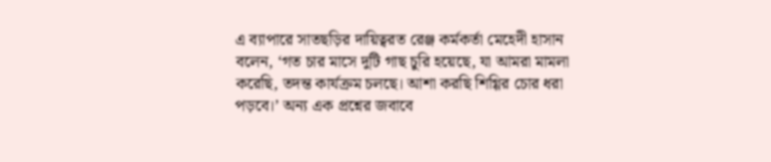এ ব্যাপারে সাতছড়ির দায়িত্বরত রেঞ্জ কর্মকর্তা মেহেদী হাসান বলেন, ‘গত চার মাসে দুটি গাছ চুরি হয়েছে, যা আমরা মামলা করেছি, তদন্ত কার্যক্রম চলছে। আশা করছি শিগ্গির চোর ধরা পড়বে।’ অন্য এক প্রশ্নের জবাবে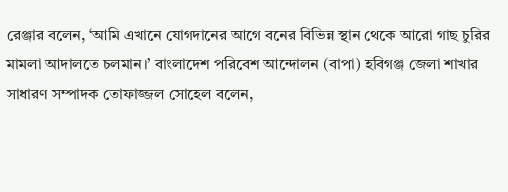রেঞ্জার বলেন, ‘আমি এখানে যোগদানের আগে বনের বিভিন্ন স্থান থেকে আরো গাছ চুরির মামলা আদালতে চলমান।’ বাংলাদেশ পরিবেশ আন্দোলন (বাপা) হবিগঞ্জ জেলা শাখার সাধারণ সম্পাদক তোফাজ্জল সোহেল বলেন,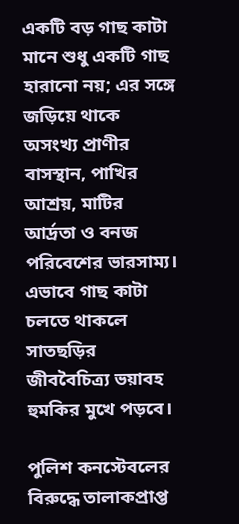একটি বড় গাছ কাটা মানে শুধু একটি গাছ হারানো নয়; এর সঙ্গে জড়িয়ে থাকে অসংখ্য প্রাণীর বাসস্থান, পাখির আশ্রয়, মাটির আর্দ্রতা ও বনজ পরিবেশের ভারসাম্য। এভাবে গাছ কাটা চলতে থাকলে সাতছড়ির জীববৈচিত্র্য ভয়াবহ হুমকির মুখে পড়বে।

পুলিশ কনস্টেবলের বিরুদ্ধে তালাকপ্রাপ্ত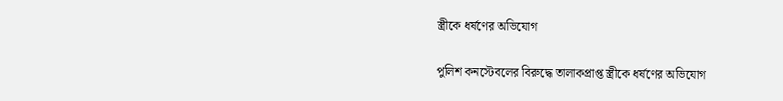স্ত্রীকে ধর্ষণের অভিযোগ

পুলিশ কনস্টেবলের বিরুদ্ধে তালাকপ্রাপ্ত স্ত্রীকে ধর্ষণের অভিযোগ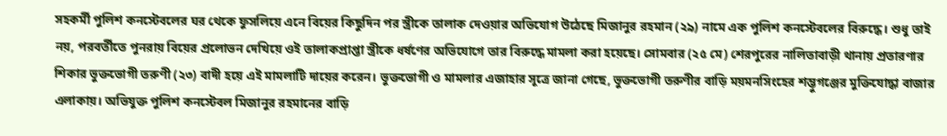সহকর্মী পুলিশ কনস্টেবলের ঘর থেকে ফুসলিয়ে এনে বিয়ের কিছুদিন পর স্ত্রীকে তালাক দেওয়ার অভিযোগ উঠেছে মিজানুর রহমান (২৯) নামে এক পুলিশ কনস্টেবলের বিরুদ্ধে। শুধু তাই নয়, পরবর্তীতে পুনরায় বিয়ের প্রলোভন দেখিয়ে ওই তালাকপ্রাপ্তা স্ত্রীকে ধর্ষণের অভিযোগে তার বিরুদ্ধে মামলা করা হয়েছে। সোমবার (২৫ মে) শেরপুরের নালিতাবাড়ী থানায় প্রতারণার শিকার ভুক্তভোগী তরুণী (২৩) বাদী হয়ে এই মামলাটি দায়ের করেন। ভুক্তভোগী ও মামলার এজাহার সূত্রে জানা গেছে, ভুক্তভোগী তরুণীর বাড়ি ময়মনসিংহের শম্ভুগঞ্জের মুক্তিযোদ্ধা বাজার এলাকায়। অভিযুক্ত পুলিশ কনস্টেবল মিজানুর রহমানের বাড়ি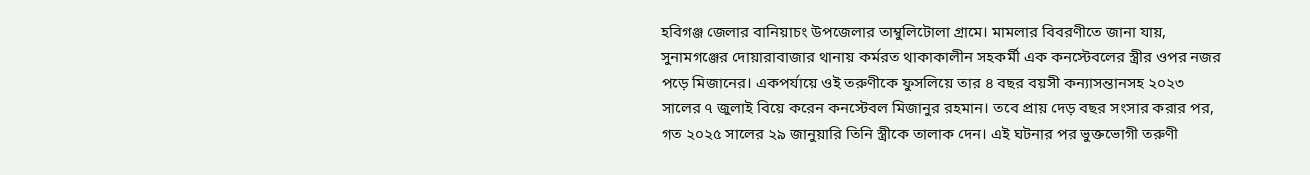হবিগঞ্জ জেলার বানিয়াচং উপজেলার তাম্বুলিটোলা গ্রামে। মামলার বিবরণীতে জানা যায়, সুনামগঞ্জের দোয়ারাবাজার থানায় কর্মরত থাকাকালীন সহকর্মী এক কনস্টেবলের স্ত্রীর ওপর নজর পড়ে মিজানের। একপর্যায়ে ওই তরুণীকে ফুসলিয়ে তার ৪ বছর বয়সী কন্যাসন্তানসহ ২০২৩ সালের ৭ জুলাই বিয়ে করেন কনস্টেবল মিজানুর রহমান। তবে প্রায় দেড় বছর সংসার করার পর, গত ২০২৫ সালের ২৯ জানুয়ারি তিনি স্ত্রীকে তালাক দেন। এই ঘটনার পর ভুক্তভোগী তরুণী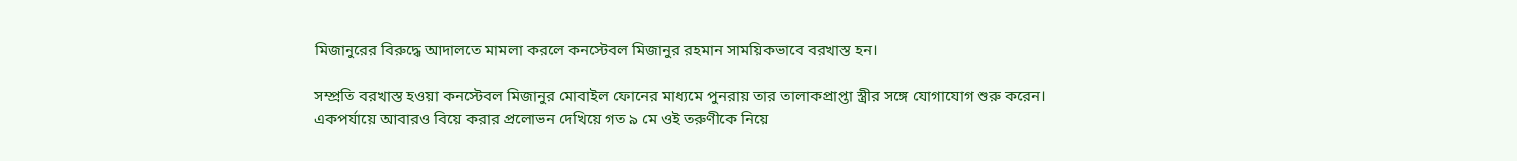মিজানুরের বিরুদ্ধে আদালতে মামলা করলে কনস্টেবল মিজানুর রহমান সাময়িকভাবে বরখাস্ত হন।

সম্প্রতি বরখাস্ত হওয়া কনস্টেবল মিজানুর মোবাইল ফোনের মাধ্যমে পুনরায় তার তালাকপ্রাপ্তা স্ত্রীর সঙ্গে যোগাযোগ শুরু করেন। একপর্যায়ে আবারও বিয়ে করার প্রলোভন দেখিয়ে গত ৯ মে ওই তরুণীকে নিয়ে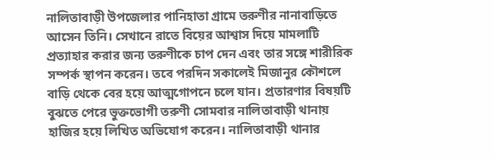নালিতাবাড়ী উপজেলার পানিহাতা গ্রামে তরুণীর নানাবাড়িতে আসেন তিনি। সেখানে রাতে বিয়ের আশ্বাস দিয়ে মামলাটি প্রত্যাহার করার জন্য তরুণীকে চাপ দেন এবং তার সঙ্গে শারীরিক সম্পর্ক স্থাপন করেন। তবে পরদিন সকালেই মিজানুর কৌশলে বাড়ি থেকে বের হয়ে আত্মগোপনে চলে যান। প্রতারণার বিষয়টি বুঝতে পেরে ভুক্তভোগী তরুণী সোমবার নালিতাবাড়ী থানায় হাজির হয়ে লিখিত অভিযোগ করেন। নালিতাবাড়ী থানার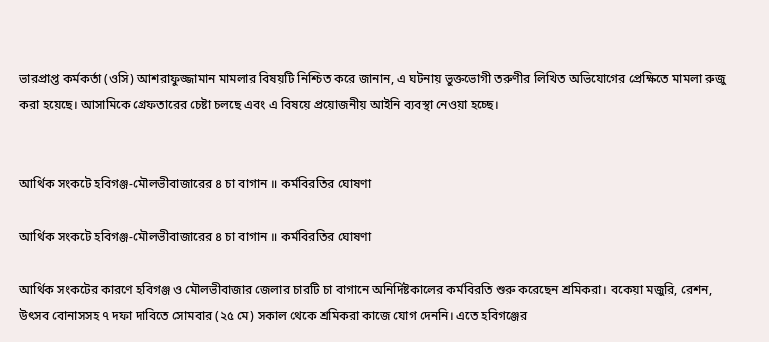ভারপ্রাপ্ত কর্মকর্তা (ওসি) আশরাফুজ্জামান মামলার বিষয়টি নিশ্চিত করে জানান, এ ঘটনায় ভুক্তভোগী তরুণীর লিখিত অভিযোগের প্রেক্ষিতে মামলা রুজু করা হয়েছে। আসামিকে গ্রেফতারের চেষ্টা চলছে এবং এ বিষয়ে প্রয়োজনীয় আইনি ব্যবস্থা নেওয়া হচ্ছে।


আর্থিক সংকটে হবিগঞ্জ-মৌলভীবাজারের ৪ চা বাগান ॥ কর্মবিরতির ঘোষণা

আর্থিক সংকটে হবিগঞ্জ-মৌলভীবাজারের ৪ চা বাগান ॥ কর্মবিরতির ঘোষণা

আর্থিক সংকটের কারণে হবিগঞ্জ ও মৌলভীবাজার জেলার চারটি চা বাগানে অনির্দিষ্টকালের কর্মবিরতি শুরু করেছেন শ্রমিকরা। বকেয়া মজুরি, রেশন, উৎসব বোনাসসহ ৭ দফা দাবিতে সোমবার (২৫ মে) সকাল থেকে শ্রমিকরা কাজে যোগ দেননি। এতে হবিগঞ্জের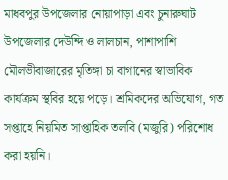মাধবপুর উপজেলার নোয়াপাড়া এবং চুনারুঘাট উপজেলার দেউন্দি ও লালচান, পাশাপাশি মৌলভীবাজারের মৃতিঙ্গা চা বাগানের স্বাভাবিক কার্যক্রম স্থবির হয়ে পড়ে। শ্রমিকদের অভিযোগ, গত সপ্তাহে নিয়মিত সাপ্তাহিক তলবি (মজুরি) পরিশোধ করা হয়নি।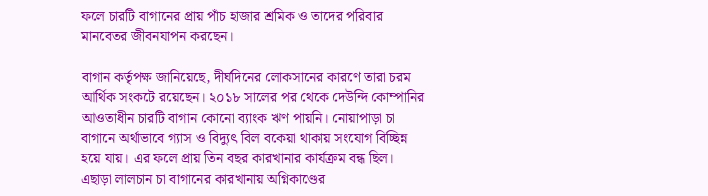ফলে চারটি বাগানের প্রায় পাঁচ হাজার শ্রমিক ও তাদের পরিবার মানবেতর জীবনযাপন করছেন।

বাগান কর্তৃপক্ষ জানিয়েছে, দীর্ঘদিনের লোকসানের কারণে তারা চরম আর্থিক সংকটে রয়েছেন। ২০১৮ সালের পর থেকে দেউন্দি কোম্পানির আওতাধীন চারটি বাগান কোনো ব্যাংক ঋণ পায়নি। নোয়াপাড়া চা বাগানে অর্থাভাবে গ্যাস ও বিদ্যুৎ বিল বকেয়া থাকায় সংযোগ বিচ্ছিন্ন হয়ে যায়। এর ফলে প্রায় তিন বছর কারখানার কার্যক্রম বন্ধ ছিল। এছাড়া লালচান চা বাগানের কারখানায় অগ্নিকাণ্ডের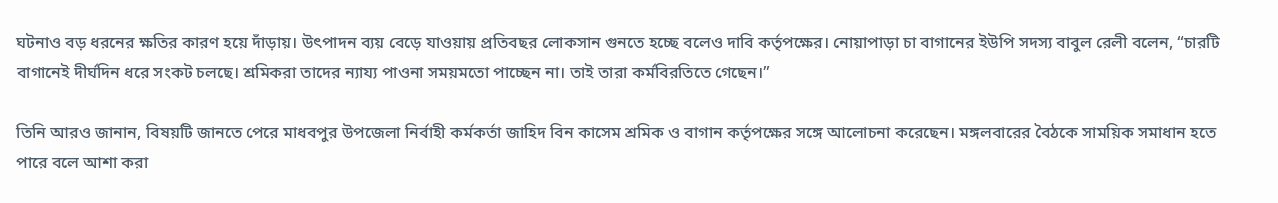ঘটনাও বড় ধরনের ক্ষতির কারণ হয়ে দাঁড়ায়। উৎপাদন ব্যয় বেড়ে যাওয়ায় প্রতিবছর লোকসান গুনতে হচ্ছে বলেও দাবি কর্তৃপক্ষের। নোয়াপাড়া চা বাগানের ইউপি সদস্য বাবুল রেলী বলেন, “চারটি বাগানেই দীর্ঘদিন ধরে সংকট চলছে। শ্রমিকরা তাদের ন্যায্য পাওনা সময়মতো পাচ্ছেন না। তাই তারা কর্মবিরতিতে গেছেন।”

তিনি আরও জানান, বিষয়টি জানতে পেরে মাধবপুর উপজেলা নির্বাহী কর্মকর্তা জাহিদ বিন কাসেম শ্রমিক ও বাগান কর্তৃপক্ষের সঙ্গে আলোচনা করেছেন। মঙ্গলবারের বৈঠকে সাময়িক সমাধান হতে পারে বলে আশা করা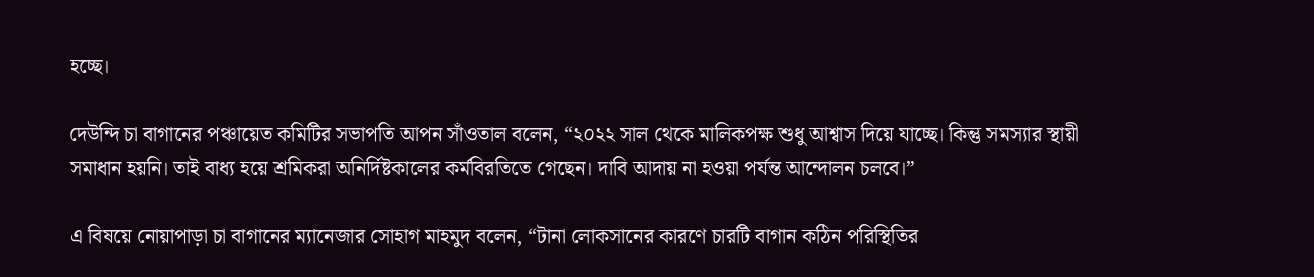হচ্ছে।

দেউন্দি চা বাগানের পঞ্চায়েত কমিটির সভাপতি আপন সাঁওতাল বলেন, “২০২২ সাল থেকে মালিকপক্ষ শুধু আশ্বাস দিয়ে যাচ্ছে। কিন্তু সমস্যার স্থায়ী সমাধান হয়নি। তাই বাধ্য হয়ে শ্রমিকরা অনির্দিষ্টকালের কর্মবিরতিতে গেছেন। দাবি আদায় না হওয়া পর্যন্ত আন্দোলন চলবে।”

এ বিষয়ে নোয়াপাড়া চা বাগানের ম্যানেজার সোহাগ মাহমুদ বলেন, “টানা লোকসানের কারণে চারটি বাগান কঠিন পরিস্থিতির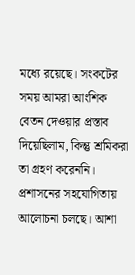মধ্যে রয়েছে। সংকটের সময় আমরা আংশিক বেতন দেওয়ার প্রস্তাব দিয়েছিলাম, কিন্তু শ্রমিকরা তা গ্রহণ করেননি। প্রশাসনের সহযোগিতায় আলোচনা চলছে। আশা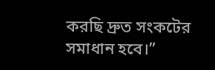করছি দ্রুত সংকটের সমাধান হবে।”